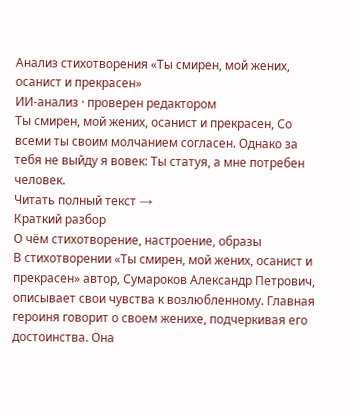Анализ стихотворения «Ты смирен, мой жених, осанист и прекрасен»
ИИ-анализ · проверен редактором
Ты смирен, мой жених, осанист и прекрасен, Со всеми ты своим молчанием согласен. Однако за тебя не выйду я вовек: Ты статуя, а мне потребен человек.
Читать полный текст →
Краткий разбор
О чём стихотворение, настроение, образы
В стихотворении «Ты смирен, мой жених, осанист и прекрасен» автор, Сумароков Александр Петрович, описывает свои чувства к возлюбленному. Главная героиня говорит о своем женихе, подчеркивая его достоинства. Она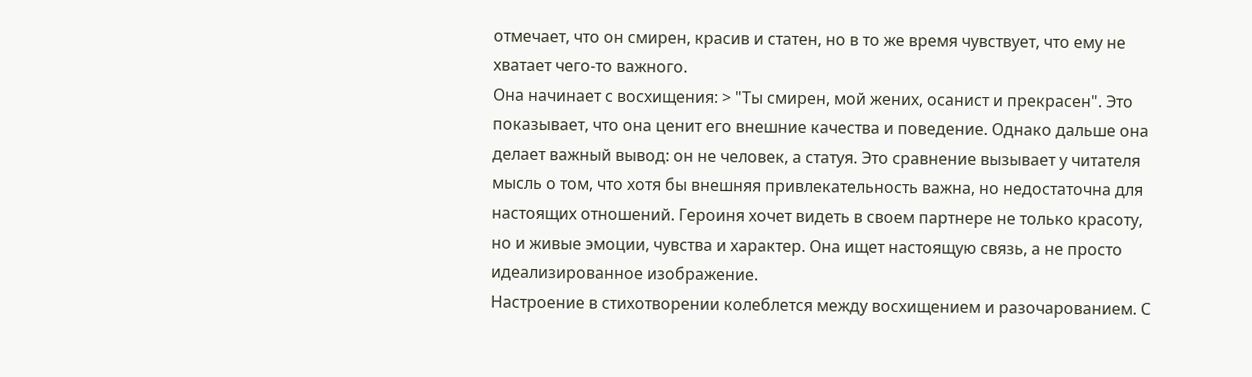отмечает, что он смирен, красив и статен, но в то же время чувствует, что ему не хватает чего-то важного.
Она начинает с восхищения: > "Ты смирен, мой жених, осанист и прекрасен". Это показывает, что она ценит его внешние качества и поведение. Однако дальше она делает важный вывод: он не человек, а статуя. Это сравнение вызывает у читателя мысль о том, что хотя бы внешняя привлекательность важна, но недостаточна для настоящих отношений. Героиня хочет видеть в своем партнере не только красоту, но и живые эмоции, чувства и характер. Она ищет настоящую связь, а не просто идеализированное изображение.
Настроение в стихотворении колеблется между восхищением и разочарованием. С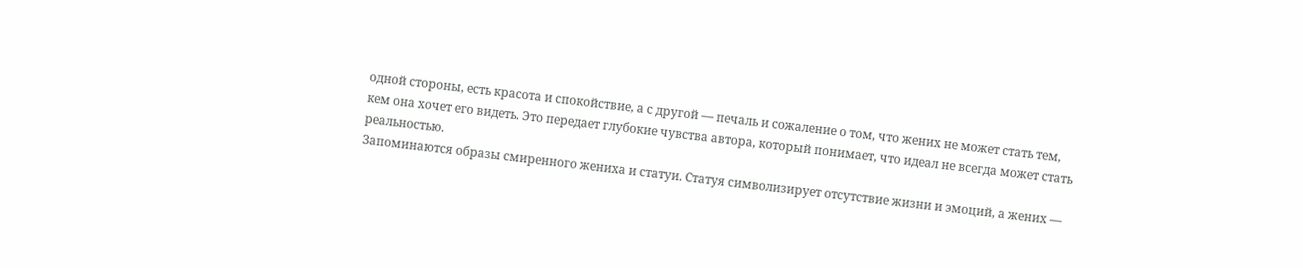одной стороны, есть красота и спокойствие, а с другой — печаль и сожаление о том, что жених не может стать тем, кем она хочет его видеть. Это передает глубокие чувства автора, который понимает, что идеал не всегда может стать реальностью.
Запоминаются образы смиренного жениха и статуи. Статуя символизирует отсутствие жизни и эмоций, а жених —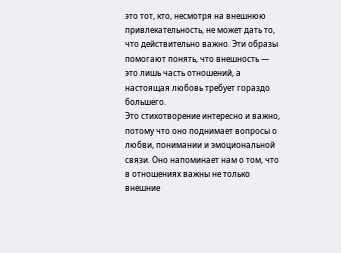это тот, кто, несмотря на внешнюю привлекательность, не может дать то, что действительно важно. Эти образы помогают понять, что внешность — это лишь часть отношений, а настоящая любовь требует гораздо большего.
Это стихотворение интересно и важно, потому что оно поднимает вопросы о любви, понимании и эмоциональной связи. Оно напоминает нам о том, что в отношениях важны не только внешние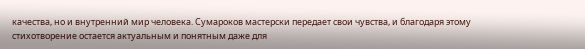качества, но и внутренний мир человека. Сумароков мастерски передает свои чувства, и благодаря этому стихотворение остается актуальным и понятным даже для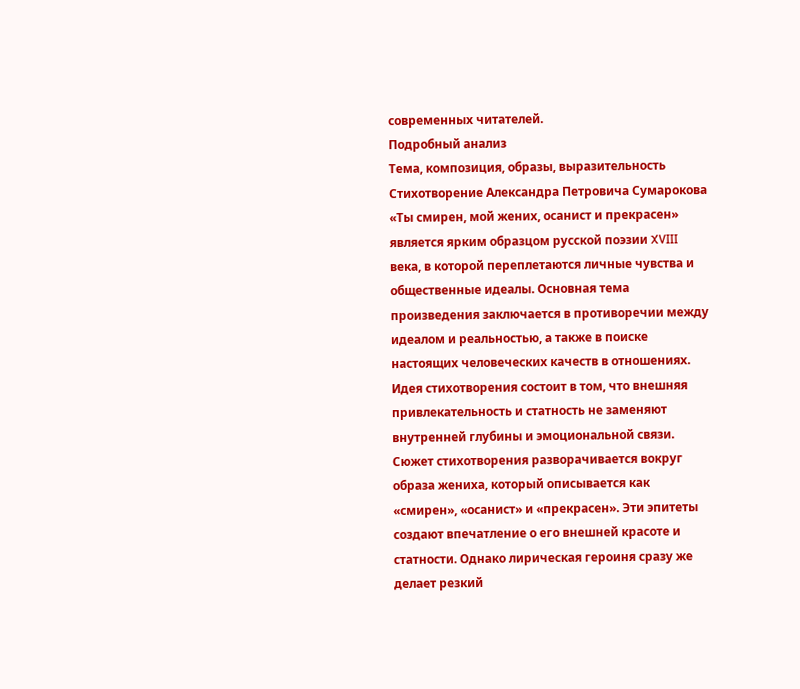современных читателей.
Подробный анализ
Тема, композиция, образы, выразительность
Стихотворение Александра Петровича Сумарокова «Ты смирен, мой жених, осанист и прекрасен» является ярким образцом русской поэзии XVIII века, в которой переплетаются личные чувства и общественные идеалы. Основная тема произведения заключается в противоречии между идеалом и реальностью, а также в поиске настоящих человеческих качеств в отношениях. Идея стихотворения состоит в том, что внешняя привлекательность и статность не заменяют внутренней глубины и эмоциональной связи.
Сюжет стихотворения разворачивается вокруг образа жениха, который описывается как «смирен», «осанист» и «прекрасен». Эти эпитеты создают впечатление о его внешней красоте и статности. Однако лирическая героиня сразу же делает резкий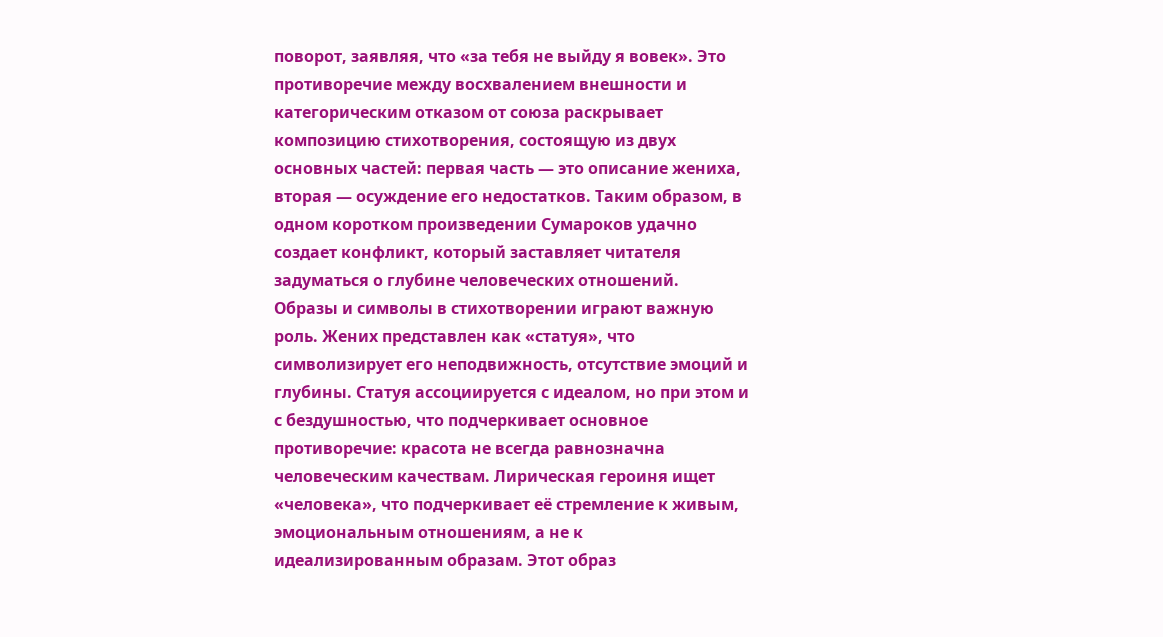поворот, заявляя, что «за тебя не выйду я вовек». Это противоречие между восхвалением внешности и категорическим отказом от союза раскрывает композицию стихотворения, состоящую из двух основных частей: первая часть — это описание жениха, вторая — осуждение его недостатков. Таким образом, в одном коротком произведении Сумароков удачно создает конфликт, который заставляет читателя задуматься о глубине человеческих отношений.
Образы и символы в стихотворении играют важную роль. Жених представлен как «статуя», что символизирует его неподвижность, отсутствие эмоций и глубины. Статуя ассоциируется с идеалом, но при этом и с бездушностью, что подчеркивает основное противоречие: красота не всегда равнозначна человеческим качествам. Лирическая героиня ищет «человека», что подчеркивает её стремление к живым, эмоциональным отношениям, а не к идеализированным образам. Этот образ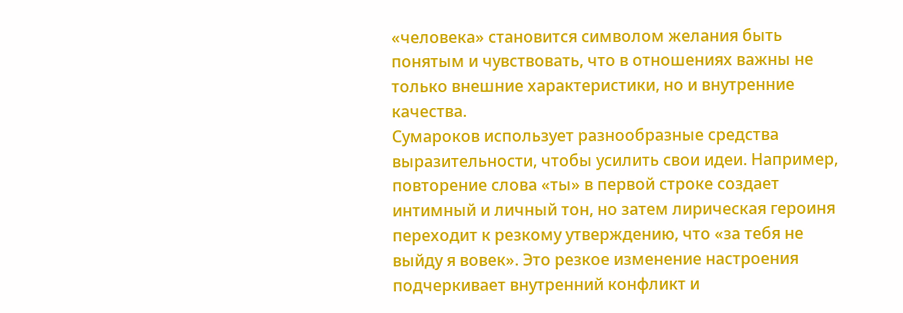«человека» становится символом желания быть понятым и чувствовать, что в отношениях важны не только внешние характеристики, но и внутренние качества.
Сумароков использует разнообразные средства выразительности, чтобы усилить свои идеи. Например, повторение слова «ты» в первой строке создает интимный и личный тон, но затем лирическая героиня переходит к резкому утверждению, что «за тебя не выйду я вовек». Это резкое изменение настроения подчеркивает внутренний конфликт и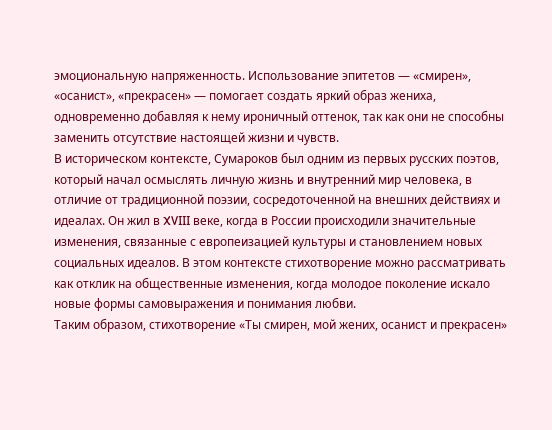эмоциональную напряженность. Использование эпитетов — «смирен», «осанист», «прекрасен» — помогает создать яркий образ жениха, одновременно добавляя к нему ироничный оттенок, так как они не способны заменить отсутствие настоящей жизни и чувств.
В историческом контексте, Сумароков был одним из первых русских поэтов, который начал осмыслять личную жизнь и внутренний мир человека, в отличие от традиционной поэзии, сосредоточенной на внешних действиях и идеалах. Он жил в XVIII веке, когда в России происходили значительные изменения, связанные с европеизацией культуры и становлением новых социальных идеалов. В этом контексте стихотворение можно рассматривать как отклик на общественные изменения, когда молодое поколение искало новые формы самовыражения и понимания любви.
Таким образом, стихотворение «Ты смирен, мой жених, осанист и прекрасен»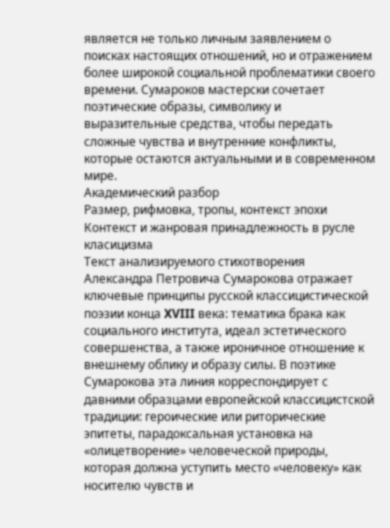является не только личным заявлением о поисках настоящих отношений, но и отражением более широкой социальной проблематики своего времени. Сумароков мастерски сочетает поэтические образы, символику и выразительные средства, чтобы передать сложные чувства и внутренние конфликты, которые остаются актуальными и в современном мире.
Академический разбор
Размер, рифмовка, тропы, контекст эпохи
Контекст и жанровая принадлежность в русле класицизма
Текст анализируемого стихотворения Александра Петровича Сумарокова отражает ключевые принципы русской классицистической поэзии конца XVIII века: тематика брака как социального института, идеал эстетического совершенства, а также ироничное отношение к внешнему облику и образу силы. В поэтике Сумарокова эта линия корреспондирует с давними образцами европейской классицистской традиции: героические или риторические эпитеты, парадоксальная установка на «олицетворение» человеческой природы, которая должна уступить место «человеку» как носителю чувств и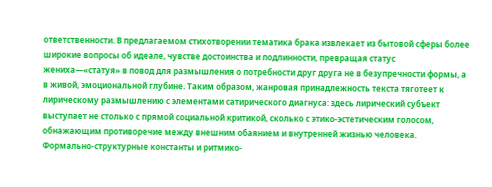ответственности. В предлагаемом стихотворении тематика брака извлекает из бытовой сферы более широкие вопросы об идеале, чувстве достоинства и подлинности, превращая статус жениха—«статуя» в повод для размышления о потребности друг друга не в безупречности формы, а в живой, эмоциональной глубине. Таким образом, жанровая принадлежность текста тяготеет к лирическому размышлению с элементами сатирического диагнуса: здесь лирический субъект выступает не столько с прямой социальной критикой, сколько с этико-эстетическим голосом, обнажающим противоречие между внешним обаянием и внутренней жизнью человека.
Формально-структурные константы и ритмико-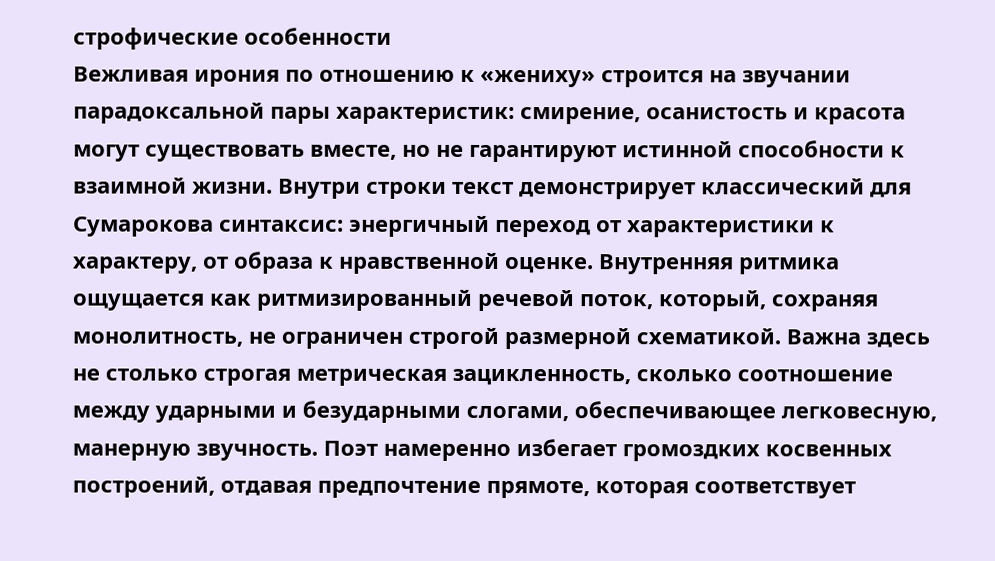строфические особенности
Вежливая ирония по отношению к «жениху» строится на звучании парадоксальной пары характеристик: смирение, осанистость и красота могут существовать вместе, но не гарантируют истинной способности к взаимной жизни. Внутри строки текст демонстрирует классический для Сумарокова синтаксис: энергичный переход от характеристики к характеру, от образа к нравственной оценке. Внутренняя ритмика ощущается как ритмизированный речевой поток, который, сохраняя монолитность, не ограничен строгой размерной схематикой. Важна здесь не столько строгая метрическая зацикленность, сколько соотношение между ударными и безударными слогами, обеспечивающее легковесную, манерную звучность. Поэт намеренно избегает громоздких косвенных построений, отдавая предпочтение прямоте, которая соответствует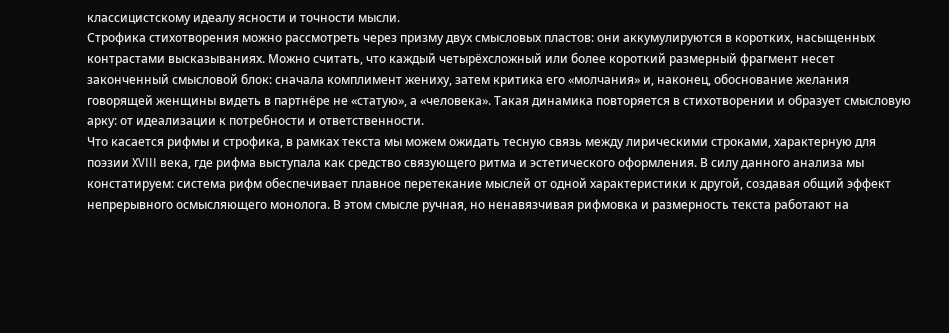классицистскому идеалу ясности и точности мысли.
Строфика стихотворения можно рассмотреть через призму двух смысловых пластов: они аккумулируются в коротких, насыщенных контрастами высказываниях. Можно считать, что каждый четырёхсложный или более короткий размерный фрагмент несет законченный смысловой блок: сначала комплимент жениху, затем критика его «молчания» и, наконец, обоснование желания говорящей женщины видеть в партнёре не «статую», а «человека». Такая динамика повторяется в стихотворении и образует смысловую арку: от идеализации к потребности и ответственности.
Что касается рифмы и строфика, в рамках текста мы можем ожидать тесную связь между лирическими строками, характерную для поэзии XVIII века, где рифма выступала как средство связующего ритма и эстетического оформления. В силу данного анализа мы констатируем: система рифм обеспечивает плавное перетекание мыслей от одной характеристики к другой, создавая общий эффект непрерывного осмысляющего монолога. В этом смысле ручная, но ненавязчивая рифмовка и размерность текста работают на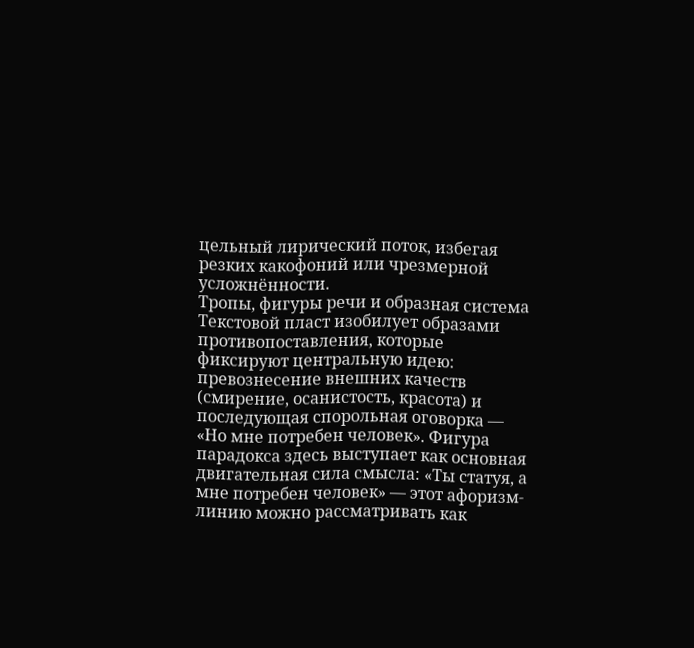цельный лирический поток, избегая резких какофоний или чрезмерной усложнённости.
Тропы, фигуры речи и образная система
Текстовой пласт изобилует образами противопоставления, которые фиксируют центральную идею: превознесение внешних качеств (смирение, осанистость, красота) и последующая спорольная оговорка — «Но мне потребен человек». Фигура парадокса здесь выступает как основная двигательная сила смысла: «Ты статуя, а мне потребен человек» — этот афоризм-линию можно рассматривать как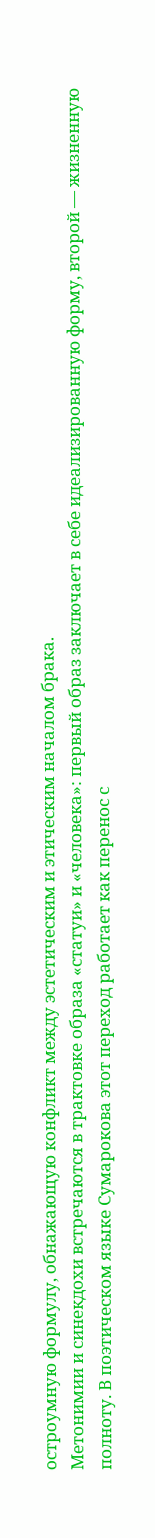остроумную формулу, обнажающую конфликт между эстетическим и этическим началом брака.
Метонимии и синекдохи встречаются в трактовке образа «статуи» и «человека»: первый образ заключает в себе идеализированную форму, второй — жизненную полноту. В поэтическом языке Сумарокова этот переход работает как перенос с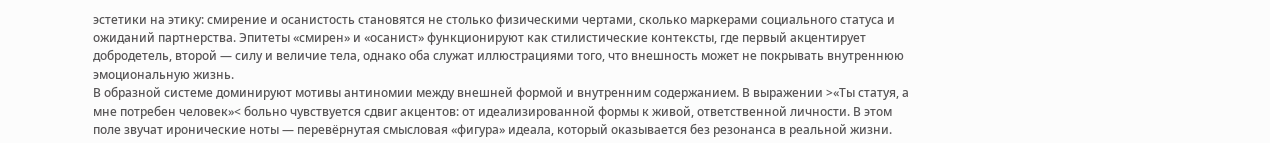эстетики на этику: смирение и осанистость становятся не столько физическими чертами, сколько маркерами социального статуса и ожиданий партнерства. Эпитеты «смирен» и «осанист» функционируют как стилистические контексты, где первый акцентирует добродетель, второй — силу и величие тела, однако оба служат иллюстрациями того, что внешность может не покрывать внутреннюю эмоциональную жизнь.
В образной системе доминируют мотивы антиномии между внешней формой и внутренним содержанием. В выражении >«Ты статуя, а мне потребен человек»< больно чувствуется сдвиг акцентов: от идеализированной формы к живой, ответственной личности. В этом поле звучат иронические ноты — перевёрнутая смысловая «фигура» идеала, который оказывается без резонанса в реальной жизни.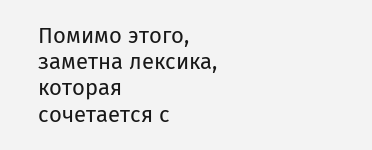Помимо этого, заметна лексика, которая сочетается с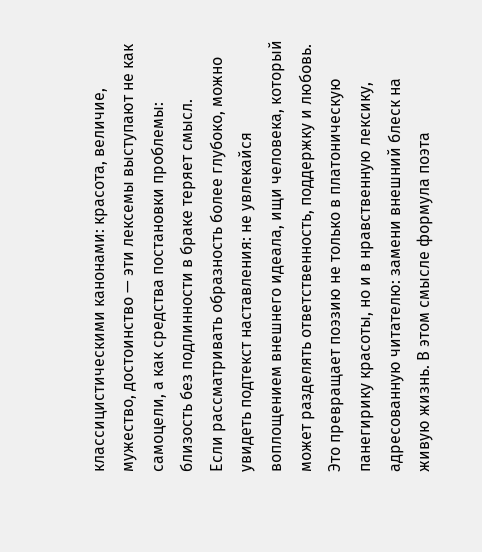классицистическими канонами: красота, величие, мужество, достоинство — эти лексемы выступают не как самоцели, а как средства постановки проблемы: близость без подлинности в браке теряет смысл.
Если рассматривать образность более глубоко, можно увидеть подтекст наставления: не увлекайся воплощением внешнего идеала, ищи человека, который может разделять ответственность, поддержку и любовь. Это превращает поэзию не только в платоническую панегирику красоты, но и в нравственную лексику, адресованную читателю: замени внешний блеск на живую жизнь. В этом смысле формула поэта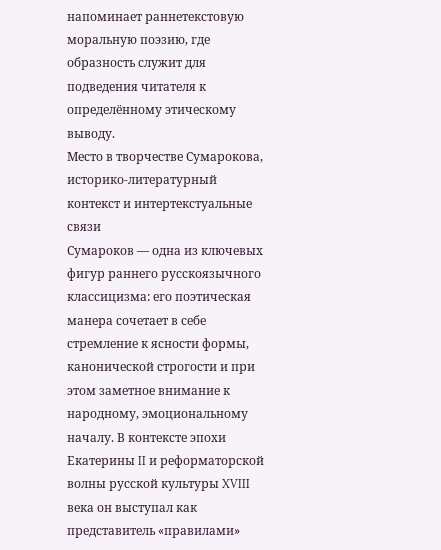напоминает раннетекстовую моральную поэзию, где образность служит для подведения читателя к определённому этическому выводу.
Место в творчестве Сумарокова, историко-литературный контекст и интертекстуальные связи
Сумароков — одна из ключевых фигур раннего русскоязычного классицизма: его поэтическая манера сочетает в себе стремление к ясности формы, канонической строгости и при этом заметное внимание к народному, эмоциональному началу. В контексте эпохи Екатерины II и реформаторской волны русской культуры XVIII века он выступал как представитель «правилами»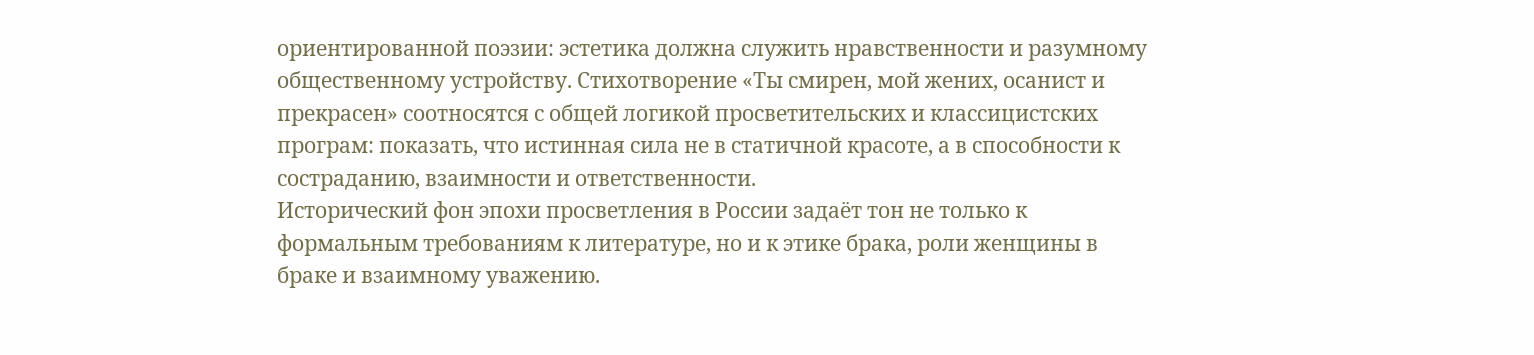ориентированной поэзии: эстетика должна служить нравственности и разумному общественному устройству. Стихотворение «Ты смирен, мой жених, осанист и прекрасен» соотносятся с общей логикой просветительских и классицистских програм: показать, что истинная сила не в статичной красоте, а в способности к состраданию, взаимности и ответственности.
Исторический фон эпохи просветления в России задаёт тон не только к формальным требованиям к литературе, но и к этике брака, роли женщины в браке и взаимному уважению.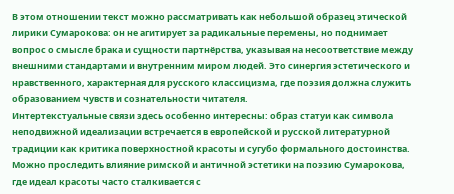В этом отношении текст можно рассматривать как небольшой образец этической лирики Сумарокова: он не агитирует за радикальные перемены, но поднимает вопрос о смысле брака и сущности партнёрства, указывая на несоответствие между внешними стандартами и внутренним миром людей. Это синергия эстетического и нравственного, характерная для русского классицизма, где поэзия должна служить образованием чувств и сознательности читателя.
Интертекстуальные связи здесь особенно интересны: образ статуи как символа неподвижной идеализации встречается в европейской и русской литературной традиции как критика поверхностной красоты и сугубо формального достоинства. Можно проследить влияние римской и античной эстетики на поэзию Сумарокова, где идеал красоты часто сталкивается с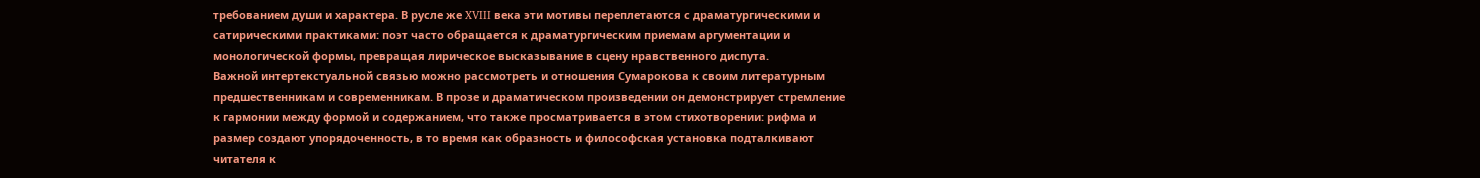требованием души и характера. В русле же XVIII века эти мотивы переплетаются с драматургическими и сатирическими практиками: поэт часто обращается к драматургическим приемам аргументации и монологической формы, превращая лирическое высказывание в сцену нравственного диспута.
Важной интертекстуальной связью можно рассмотреть и отношения Сумарокова к своим литературным предшественникам и современникам. В прозе и драматическом произведении он демонстрирует стремление к гармонии между формой и содержанием, что также просматривается в этом стихотворении: рифма и размер создают упорядоченность, в то время как образность и философская установка подталкивают читателя к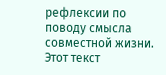рефлексии по поводу смысла совместной жизни. Этот текст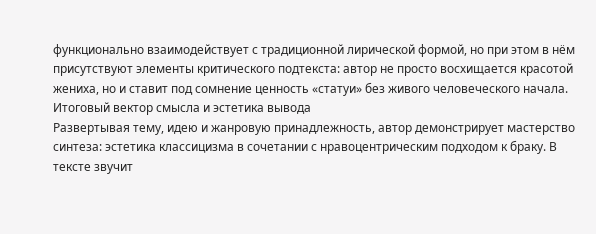функционально взаимодействует с традиционной лирической формой, но при этом в нём присутствуют элементы критического подтекста: автор не просто восхищается красотой жениха, но и ставит под сомнение ценность «статуи» без живого человеческого начала.
Итоговый вектор смысла и эстетика вывода
Развертывая тему, идею и жанровую принадлежность, автор демонстрирует мастерство синтеза: эстетика классицизма в сочетании с нравоцентрическим подходом к браку. В тексте звучит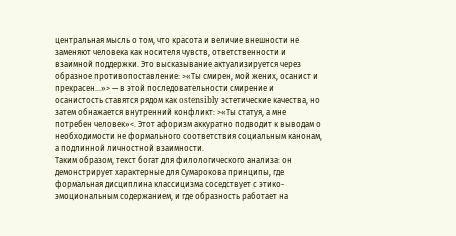центральная мысль о том, что красота и величие внешности не заменяют человека как носителя чувств, ответственности и взаимной поддержки. Это высказывание актуализируется через образное противопоставление: >«Ты смирен, мой жених, осанист и прекрасен...»> — в этой последовательности смирение и осанистость ставятся рядом как ostensibly эстетические качества, но затем обнажается внутренний конфликт: >«Ты статуя, а мне потребен человек»<. Этот афоризм аккуратно подводит к выводам о необходимости не формального соответствия социальным канонам, а подлинной личностной взаимности.
Таким образом, текст богат для филологического анализа: он демонстрирует характерные для Сумарокова принципы, где формальная дисциплина классицизма соседствует с этико-эмоциональным содержанием, и где образность работает на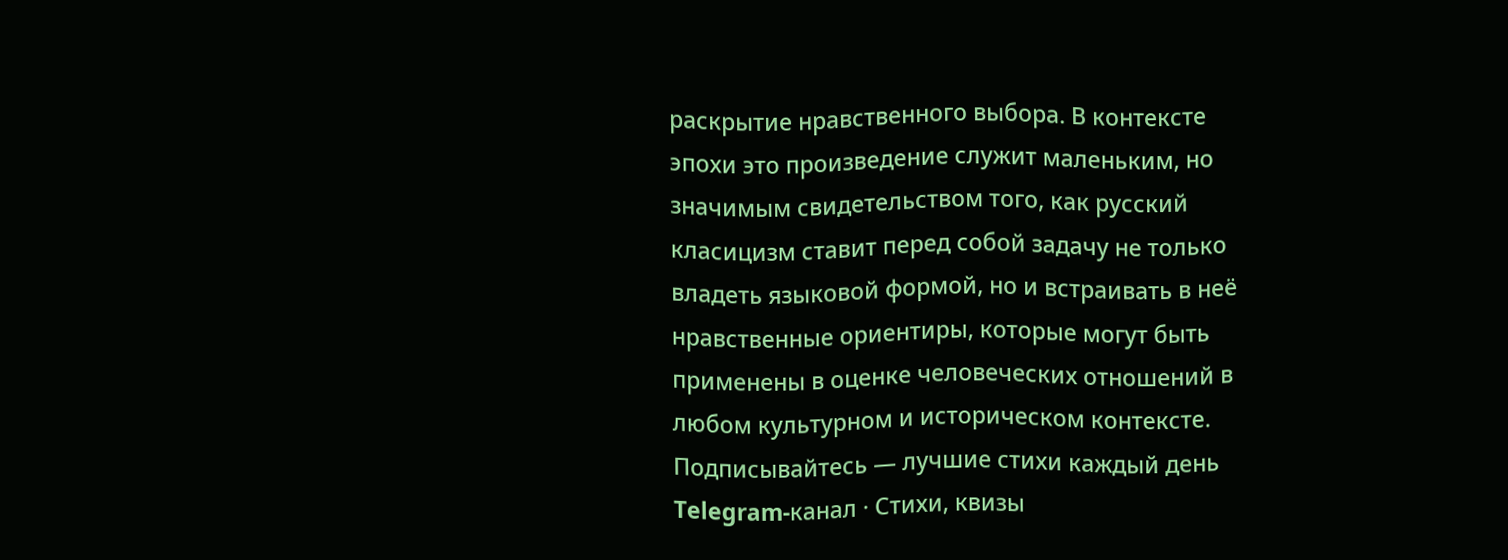раскрытие нравственного выбора. В контексте эпохи это произведение служит маленьким, но значимым свидетельством того, как русский класицизм ставит перед собой задачу не только владеть языковой формой, но и встраивать в неё нравственные ориентиры, которые могут быть применены в оценке человеческих отношений в любом культурном и историческом контексте.
Подписывайтесь — лучшие стихи каждый день
Telegram-канал · Стихи, квизы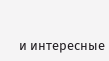и интересные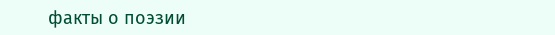факты о поэзии